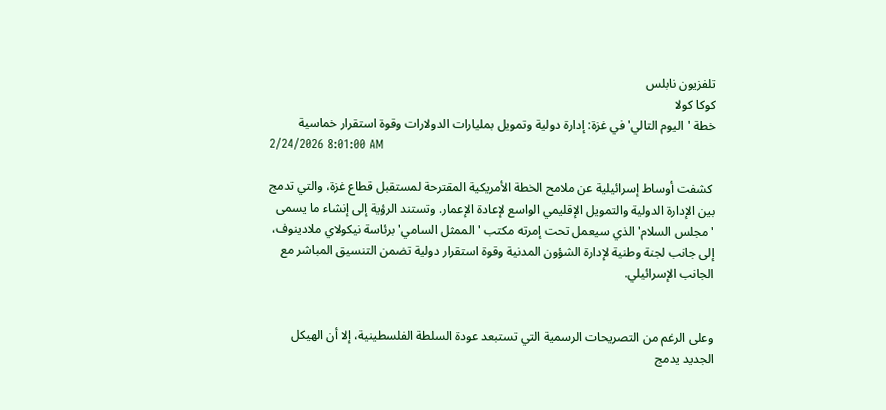تلفزيون نابلس
كوكا كولا
خطة 'اليوم التالي' في غزة: إدارة دولية وتمويل بمليارات الدولارات وقوة استقرار خماسية
2/24/2026 8:01:00 AM

 كشفت أوساط إسرائيلية عن ملامح الخطة الأمريكية المقترحة لمستقبل قطاع غزة، والتي تدمج بين الإدارة الدولية والتمويل الإقليمي الواسع لإعادة الإعمار. وتستند الرؤية إلى إنشاء ما يسمى 'مجلس السلام' الذي سيعمل تحت إمرته مكتب 'الممثل السامي' برئاسة نيكولاي ملادينوف، إلى جانب لجنة وطنية لإدارة الشؤون المدنية وقوة استقرار دولية تضمن التنسيق المباشر مع الجانب الإسرائيلي.


وعلى الرغم من التصريحات الرسمية التي تستبعد عودة السلطة الفلسطينية، إلا أن الهيكل الجديد يدمج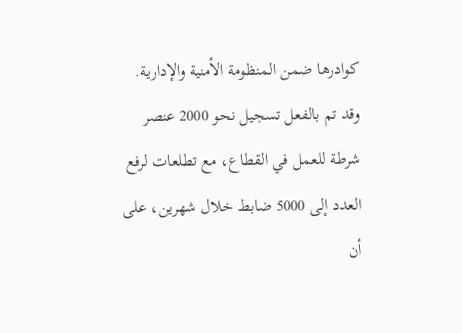كوادرها ضمن المنظومة الأمنية والإدارية. وقد تم بالفعل تسجيل نحو 2000 عنصر شرطة للعمل في القطاع، مع تطلعات لرفع العدد إلى 5000 ضابط خلال شهرين، على أن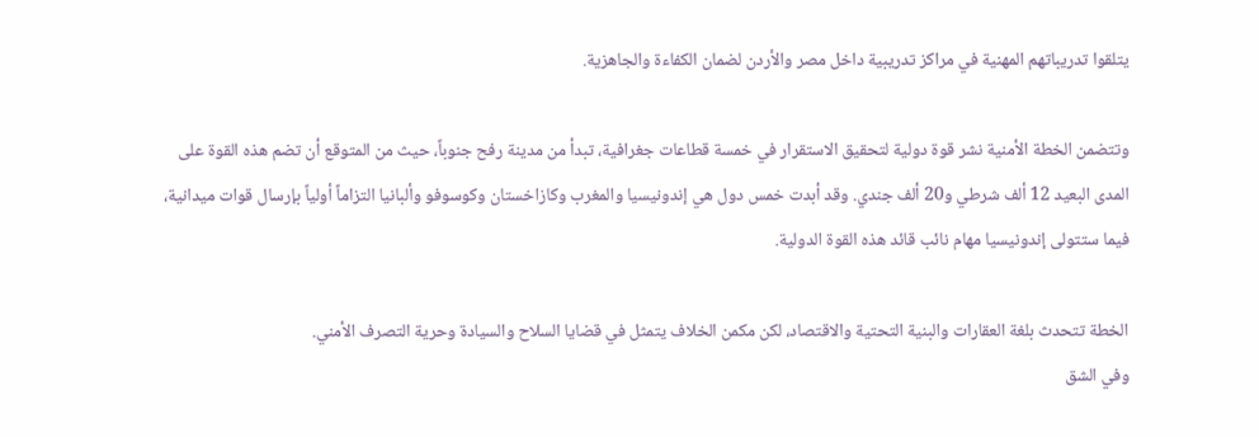يتلقوا تدريباتهم المهنية في مراكز تدريبية داخل مصر والأردن لضمان الكفاءة والجاهزية.

وتتضمن الخطة الأمنية نشر قوة دولية لتحقيق الاستقرار في خمسة قطاعات جغرافية، تبدأ من مدينة رفح جنوباً، حيث من المتوقع أن تضم هذه القوة على المدى البعيد 12 ألف شرطي و20 ألف جندي. وقد أبدت خمس دول هي إندونيسيا والمغرب وكازاخستان وكوسوفو وألبانيا التزاماً أولياً بإرسال قوات ميدانية، فيما ستتولى إندونيسيا مهام نائب قائد هذه القوة الدولية.

الخطة تتحدث بلغة العقارات والبنية التحتية والاقتصاد، لكن مكمن الخلاف يتمثل في قضايا السلاح والسيادة وحرية التصرف الأمني.
وفي الشق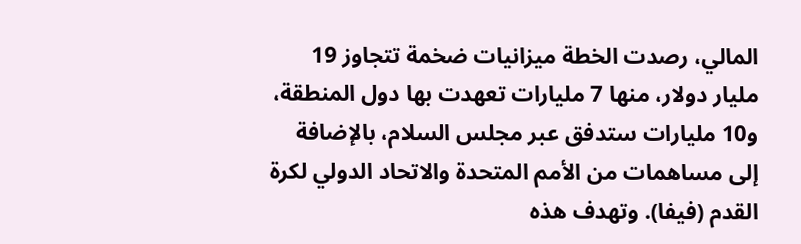المالي، رصدت الخطة ميزانيات ضخمة تتجاوز 19 مليار دولار، منها 7 مليارات تعهدت بها دول المنطقة، و10 مليارات ستدفق عبر مجلس السلام، بالإضافة إلى مساهمات من الأمم المتحدة والاتحاد الدولي لكرة القدم (فيفا). وتهدف هذه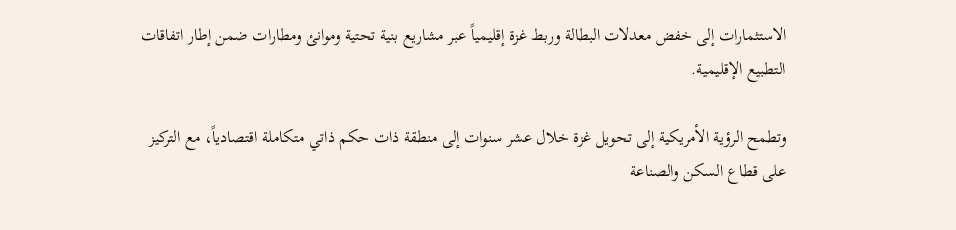الاستثمارات إلى خفض معدلات البطالة وربط غزة إقليمياً عبر مشاريع بنية تحتية وموانئ ومطارات ضمن إطار اتفاقات التطبيع الإقليمية.

وتطمح الرؤية الأمريكية إلى تحويل غزة خلال عشر سنوات إلى منطقة ذات حكم ذاتي متكاملة اقتصادياً، مع التركيز على قطاع السكن والصناعة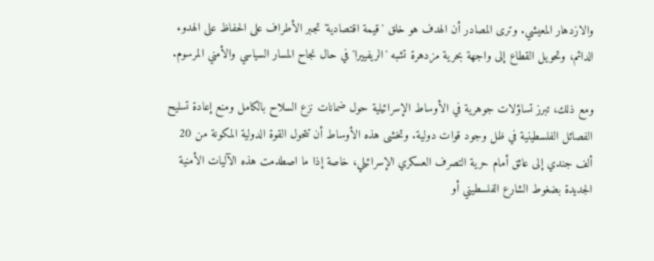والازدهار المعيشي. وترى المصادر أن الهدف هو خلق 'قيمة اقتصادية' تجبر الأطراف على الحفاظ على الهدوء الدائم، وتحويل القطاع إلى واجهة بحرية مزدهرة تشبه 'الريفييرا' في حال نجاح المسار السياسي والأمني المرسوم.

ومع ذلك، تبرز تساؤلات جوهرية في الأوساط الإسرائيلية حول ضمانات نزع السلاح بالكامل ومنع إعادة تسليح الفصائل الفلسطينية في ظل وجود قوات دولية. وتخشى هذه الأوساط أن تتحول القوة الدولية المكونة من 20 ألف جندي إلى عائق أمام حرية التصرف العسكري الإسرائيلي، خاصة إذا ما اصطدمت هذه الآليات الأمنية الجديدة بضغوط الشارع الفلسطيني أو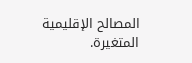المصالح الإقليمية المتغيرة.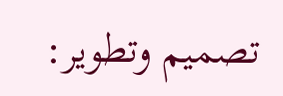تصميم وتطوير: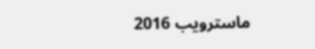ماسترويب 2016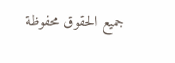جميع الحقوق محفوظة